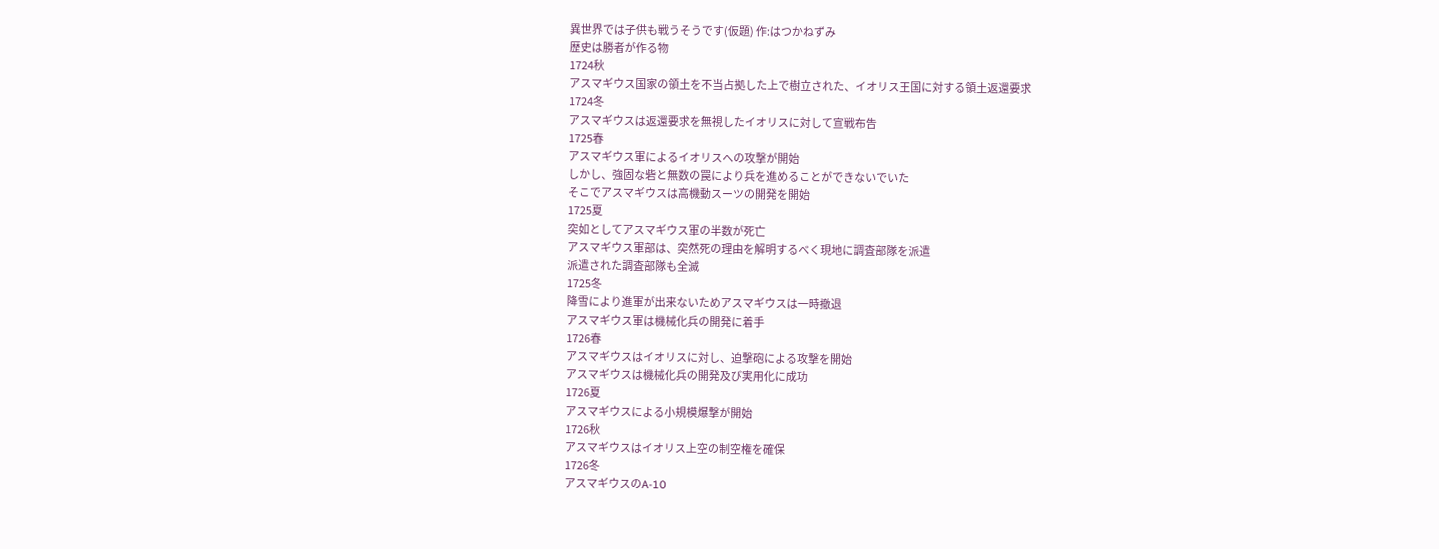異世界では子供も戦うそうです(仮題) 作:はつかねずみ
歴史は勝者が作る物
1724秋
アスマギウス国家の領土を不当占拠した上で樹立された、イオリス王国に対する領土返還要求
1724冬
アスマギウスは返還要求を無視したイオリスに対して宣戦布告
1725春
アスマギウス軍によるイオリスへの攻撃が開始
しかし、強固な砦と無数の罠により兵を進めることができないでいた
そこでアスマギウスは高機動スーツの開発を開始
1725夏
突如としてアスマギウス軍の半数が死亡
アスマギウス軍部は、突然死の理由を解明するべく現地に調査部隊を派遣
派遣された調査部隊も全滅
1725冬
降雪により進軍が出来ないためアスマギウスは一時撤退
アスマギウス軍は機械化兵の開発に着手
1726春
アスマギウスはイオリスに対し、迫撃砲による攻撃を開始
アスマギウスは機械化兵の開発及び実用化に成功
1726夏
アスマギウスによる小規模爆撃が開始
1726秋
アスマギウスはイオリス上空の制空権を確保
1726冬
アスマギウスのA-10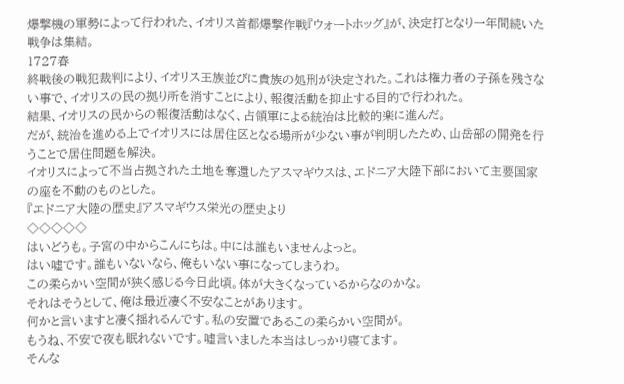爆撃機の軍勢によって行われた、イオリス首都爆撃作戦『ウォートホッグ』が、決定打となり一年間続いた戦争は集結。
1727春
終戦後の戦犯裁判により、イオリス王族並びに貴族の処刑が決定された。これは権力者の子孫を残さない事で、イオリスの民の拠り所を消すことにより、報復活動を抑止する目的で行われた。
結果、イオリスの民からの報復活動はなく、占領軍による統治は比較的楽に進んだ。
だが、統治を進める上でイオリスには居住区となる場所が少ない事が判明したため、山岳部の開発を行うことで居住問題を解決。
イオリスによって不当占拠された土地を奪還したアスマギウスは、エドニア大陸下部において主要国家の座を不動のものとした。
『エドニア大陸の歴史』アスマギウス栄光の歴史より
◇◇◇◇◇
はいどうも。子宮の中からこんにちは。中には誰もいませんよっと。
はい嘘です。誰もいないなら、俺もいない事になってしまうわ。
この柔らかい空間が狭く感じる今日此頃。体が大きくなっているからなのかな。
それはそうとして、俺は最近凄く不安なことがあります。
何かと言いますと凄く揺れるんです。私の安置であるこの柔らかい空間が。
もうね、不安で夜も眠れないです。嘘言いました本当はしっかり寝てます。
そんな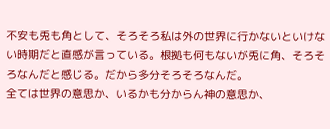不安も兎も角として、そろそろ私は外の世界に行かないといけない時期だと直感が言っている。根拠も何もないが兎に角、そろそろなんだと感じる。だから多分そろそろなんだ。
全ては世界の意思か、いるかも分からん神の意思か、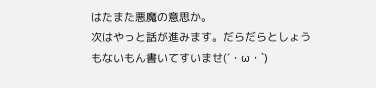はたまた悪魔の意思か。
次はやっと話が進みます。だらだらとしょうもないもん書いてすいませ(´・ω・`)